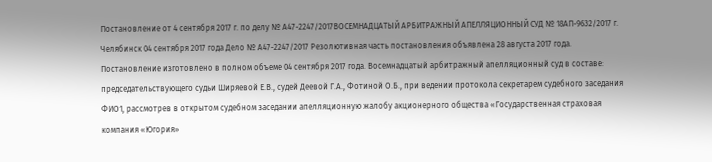Постановление от 4 сентября 2017 г. по делу № А47-2247/2017ВОСЕМНАДЦАТЫЙ АРБИТРАЖНЫЙ АПЕЛЛЯЦИОННЫЙ СУД № 18АП-9632/2017 г. Челябинск 04 сентября 2017 года Дело № А47-2247/2017 Резолютивная часть постановления объявлена 28 августа 2017 года. Постановление изготовлено в полном объеме 04 сентября 2017 года. Восемнадцатый арбитражный апелляционный суд в составе: председательствующего судьи Ширяевой Е.В., судей Деевой Г.А., Фотиной О.Б., при ведении протокола секретарем судебного заседания ФИО1, рассмотрев в открытом судебном заседании апелляционную жалобу акционерного общества «Государственная страховая компания «Югория»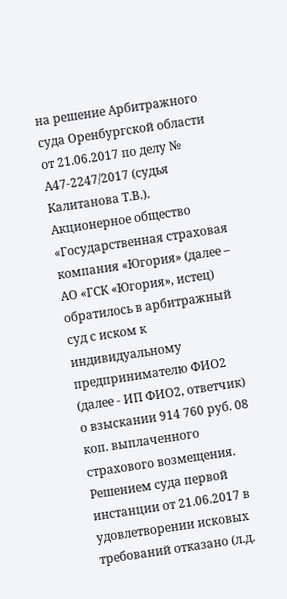на решение Арбитражного суда Оренбургской области от 21.06.2017 по делу № А47-2247/2017 (судья Калитанова Т.В.). Акционерное общество «Государственная страховая компания «Югория» (далее – АО «ГСК «Югория», истец) обратилось в арбитражный суд с иском к индивидуальному предпринимателю ФИО2 (далее - ИП ФИО2, ответчик) о взыскании 914 760 руб. 08 коп. выплаченного страхового возмещения. Решением суда первой инстанции от 21.06.2017 в удовлетворении исковых требований отказано (л.д.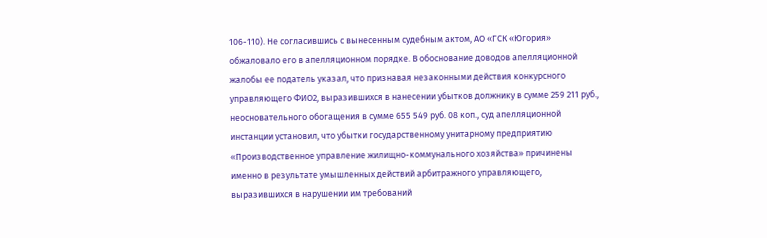106-110). Не согласившись с вынесенным судебным актом, АО «ГСК «Югория» обжаловало его в апелляционном порядке. В обоснование доводов апелляционной жалобы ее податель указал, что признавая незаконными действия конкурсного управляющего ФИО2, выразившихся в нанесении убытков должнику в сумме 259 211 руб., неосновательного обогащения в сумме 655 549 руб. 08 коп., суд апелляционной инстанции установил, что убытки государственному унитарному предприятию «Производственное управление жилищно-коммунального хозяйства» причинены именно в результате умышленных действий арбитражного управляющего, выразившихся в нарушении им требований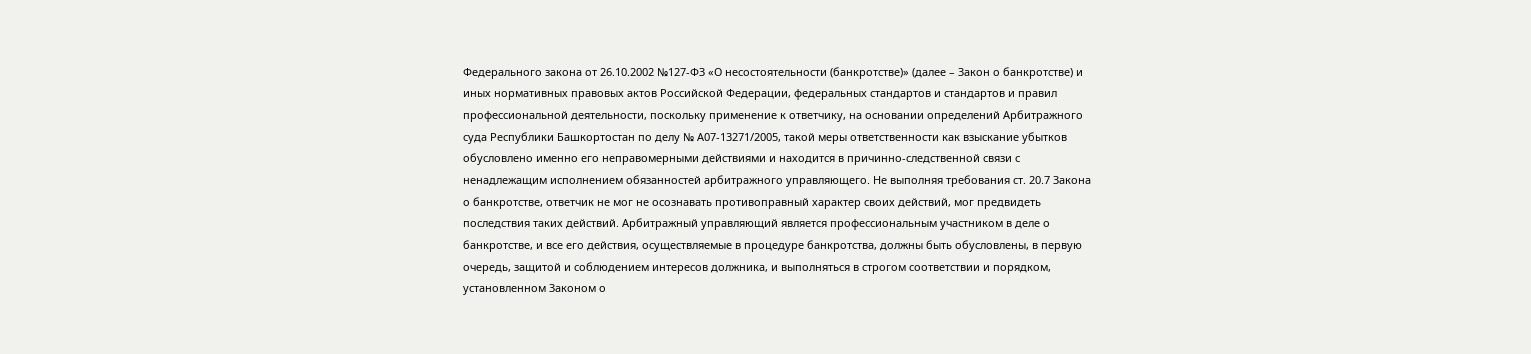Федерального закона от 26.10.2002 №127-ФЗ «О несостоятельности (банкротстве)» (далее – Закон о банкротстве) и иных нормативных правовых актов Российской Федерации, федеральных стандартов и стандартов и правил профессиональной деятельности, поскольку применение к ответчику, на основании определений Арбитражного суда Республики Башкортостан по делу № А07-13271/2005, такой меры ответственности как взыскание убытков обусловлено именно его неправомерными действиями и находится в причинно-следственной связи с ненадлежащим исполнением обязанностей арбитражного управляющего. Не выполняя требования ст. 20.7 Закона о банкротстве, ответчик не мог не осознавать противоправный характер своих действий, мог предвидеть последствия таких действий. Арбитражный управляющий является профессиональным участником в деле о банкротстве, и все его действия, осуществляемые в процедуре банкротства, должны быть обусловлены, в первую очередь, защитой и соблюдением интересов должника, и выполняться в строгом соответствии и порядком, установленном Законом о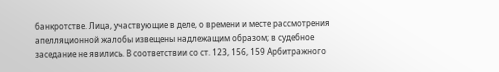банкротстве. Лица, участвующие в деле, о времени и месте рассмотрения апелляционной жалобы извещены надлежащим образом; в судебное заседание не явились. В соответствии со ст. 123, 156, 159 Арбитражного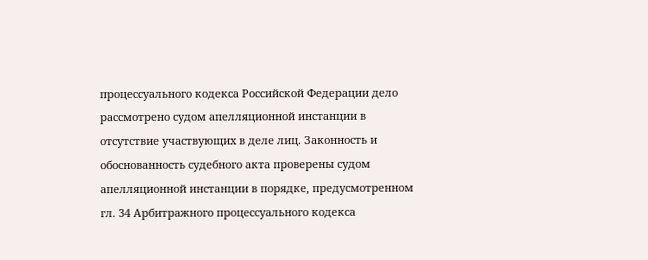процессуального кодекса Российской Федерации дело рассмотрено судом апелляционной инстанции в отсутствие участвующих в деле лиц. Законность и обоснованность судебного акта проверены судом апелляционной инстанции в порядке, предусмотренном гл. 34 Арбитражного процессуального кодекса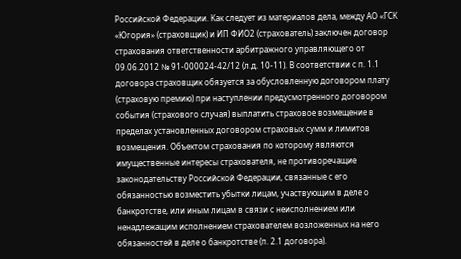Российской Федерации. Как следует из материалов дела, между АО «ГСК «Югория» (страховщик) и ИП ФИО2 (страхователь) заключен договор страхования ответственности арбитражного управляющего от 09.06.2012 № 91-000024-42/12 (л.д. 10-11). В соответствии с п. 1.1 договора страховщик обязуется за обусловленную договором плату (страховую премию) при наступлении предусмотренного договором события (страхового случая) выплатить страховое возмещение в пределах установленных договором страховых сумм и лимитов возмещения. Объектом страхования по которому являются имущественные интересы страхователя, не противоречащие законодательству Российской Федерации, связанные с его обязанностью возместить убытки лицам, участвующим в деле о банкротстве, или иным лицам в связи с неисполнением или ненадлежащим исполнением страхователем возложенных на него обязанностей в деле о банкротстве (п. 2.1 договора).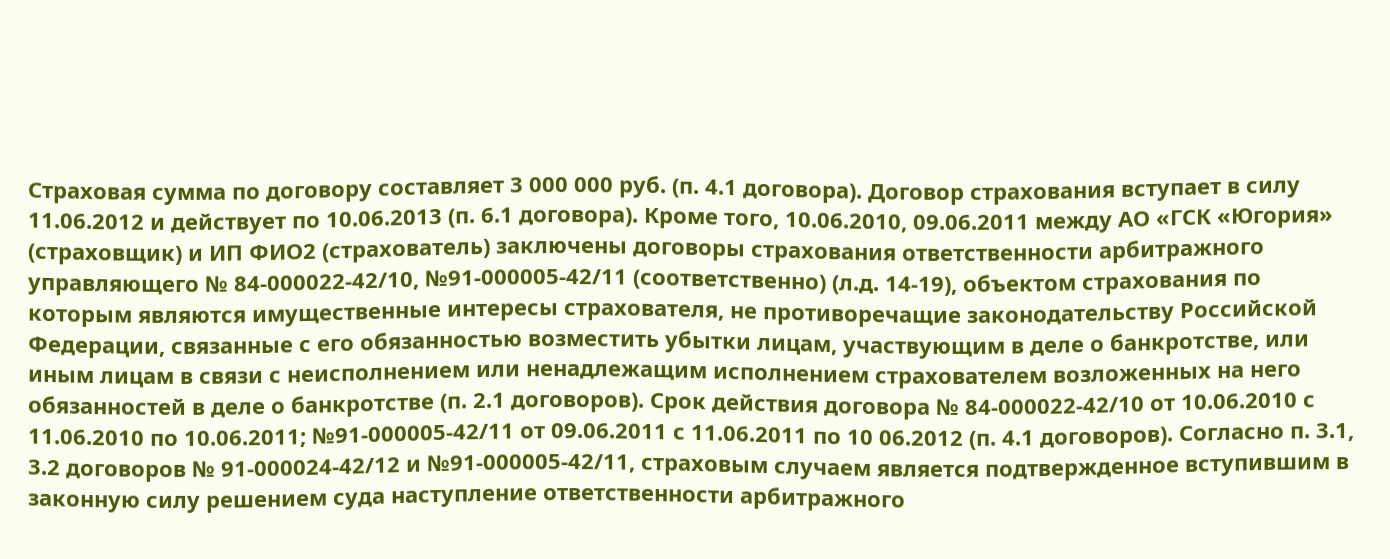Страховая сумма по договору составляет 3 000 000 руб. (п. 4.1 договора). Договор страхования вступает в силу 11.06.2012 и действует по 10.06.2013 (п. 6.1 договора). Кроме того, 10.06.2010, 09.06.2011 между АО «ГСК «Югория» (страховщик) и ИП ФИО2 (страхователь) заключены договоры страхования ответственности арбитражного управляющего № 84-000022-42/10, №91-000005-42/11 (соответственно) (л.д. 14-19), объектом страхования по которым являются имущественные интересы страхователя, не противоречащие законодательству Российской Федерации, связанные с его обязанностью возместить убытки лицам, участвующим в деле о банкротстве, или иным лицам в связи с неисполнением или ненадлежащим исполнением страхователем возложенных на него обязанностей в деле о банкротстве (п. 2.1 договоров). Срок действия договора № 84-000022-42/10 от 10.06.2010 с 11.06.2010 по 10.06.2011; №91-000005-42/11 от 09.06.2011 с 11.06.2011 по 10 06.2012 (п. 4.1 договоров). Согласно п. 3.1, 3.2 договоров № 91-000024-42/12 и №91-000005-42/11, страховым случаем является подтвержденное вступившим в законную силу решением суда наступление ответственности арбитражного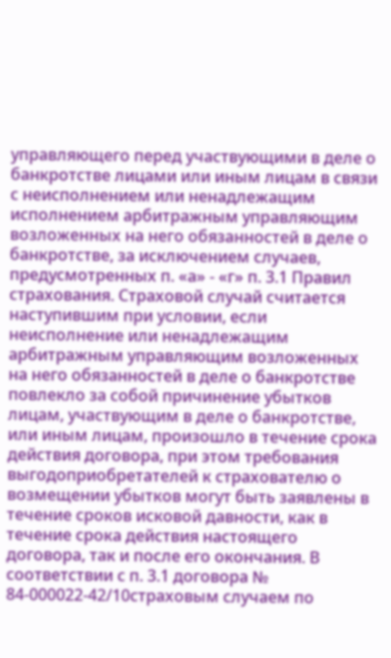управляющего перед участвующими в деле о банкротстве лицами или иным лицам в связи с неисполнением или ненадлежащим исполнением арбитражным управляющим возложенных на него обязанностей в деле о банкротстве, за исключением случаев, предусмотренных п. «а» - «г» п. 3.1 Правил страхования. Страховой случай считается наступившим при условии, если неисполнение или ненадлежащим арбитражным управляющим возложенных на него обязанностей в деле о банкротстве повлекло за собой причинение убытков лицам, участвующим в деле о банкротстве, или иным лицам, произошло в течение срока действия договора, при этом требования выгодоприобретателей к страхователю о возмещении убытков могут быть заявлены в течение сроков исковой давности, как в течение срока действия настоящего договора, так и после его окончания. В соответствии с п. 3.1 договора № 84-000022-42/10страховым случаем по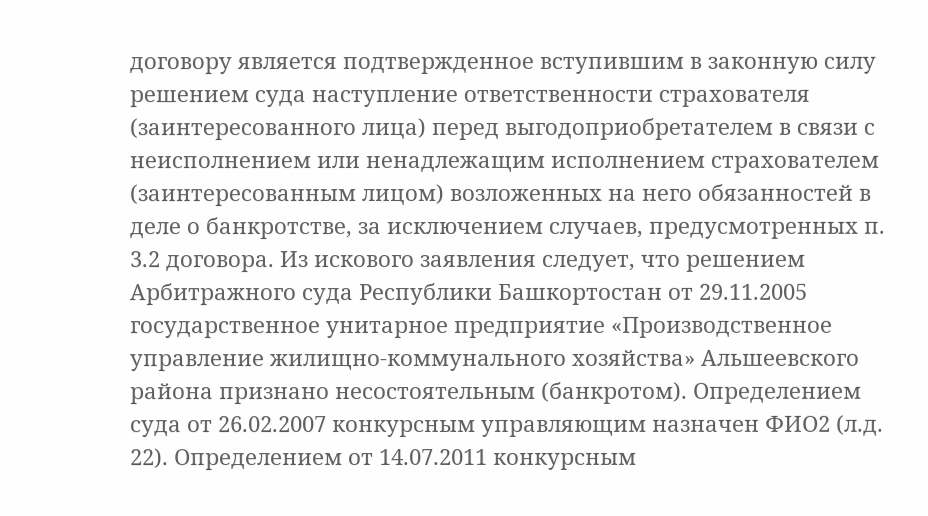договору является подтвержденное вступившим в законную силу решением суда наступление ответственности страхователя (заинтересованного лица) перед выгодоприобретателем в связи с неисполнением или ненадлежащим исполнением страхователем (заинтересованным лицом) возложенных на него обязанностей в деле о банкротстве, за исключением случаев, предусмотренных п. 3.2 договора. Из искового заявления следует, что решением Арбитражного суда Республики Башкортостан от 29.11.2005 государственное унитарное предприятие «Производственное управление жилищно-коммунального хозяйства» Альшеевского района признано несостоятельным (банкротом). Определением суда от 26.02.2007 конкурсным управляющим назначен ФИО2 (л.д. 22). Определением от 14.07.2011 конкурсным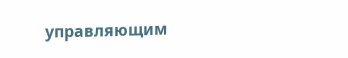управляющим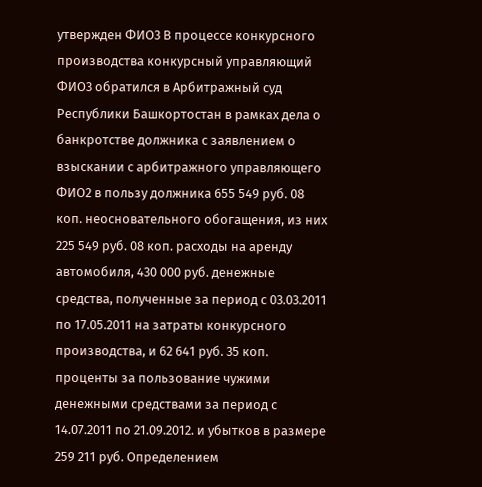утвержден ФИО3 В процессе конкурсного производства конкурсный управляющий ФИО3 обратился в Арбитражный суд Республики Башкортостан в рамках дела о банкротстве должника с заявлением о взыскании с арбитражного управляющего ФИО2 в пользу должника 655 549 руб. 08 коп. неосновательного обогащения, из них 225 549 руб. 08 коп. расходы на аренду автомобиля, 430 000 руб. денежные средства, полученные за период с 03.03.2011 по 17.05.2011 на затраты конкурсного производства, и 62 641 руб. 35 коп. проценты за пользование чужими денежными средствами за период с 14.07.2011 по 21.09.2012. и убытков в размере 259 211 руб. Определением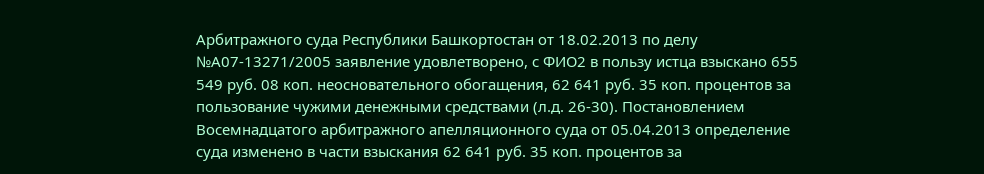Арбитражного суда Республики Башкортостан от 18.02.2013 по делу №А07-13271/2005 заявление удовлетворено, с ФИО2 в пользу истца взыскано 655 549 руб. 08 коп. неосновательного обогащения, 62 641 руб. 35 коп. процентов за пользование чужими денежными средствами (л.д. 26-30). Постановлением Восемнадцатого арбитражного апелляционного суда от 05.04.2013 определение суда изменено в части взыскания 62 641 руб. 35 коп. процентов за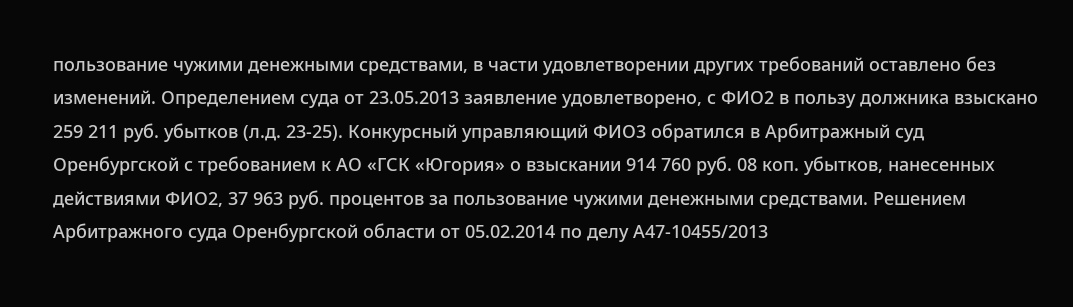пользование чужими денежными средствами, в части удовлетворении других требований оставлено без изменений. Определением суда от 23.05.2013 заявление удовлетворено, с ФИО2 в пользу должника взыскано 259 211 руб. убытков (л.д. 23-25). Конкурсный управляющий ФИО3 обратился в Арбитражный суд Оренбургской с требованием к АО «ГСК «Югория» о взыскании 914 760 руб. 08 коп. убытков, нанесенных действиями ФИО2, 37 963 руб. процентов за пользование чужими денежными средствами. Решением Арбитражного суда Оренбургской области от 05.02.2014 по делу А47-10455/2013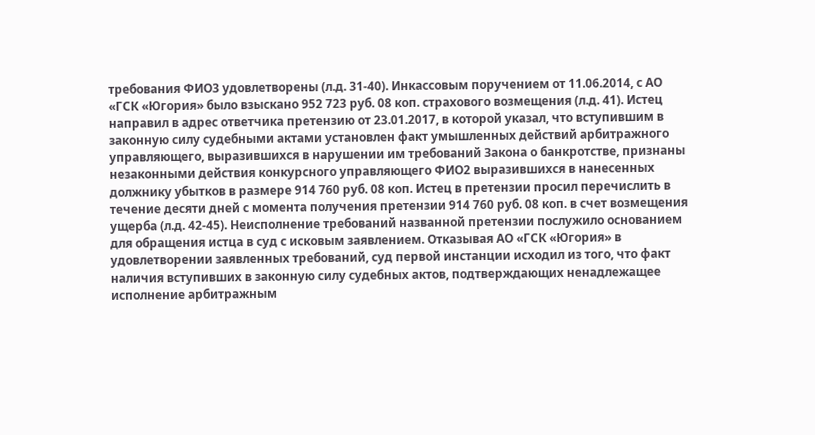требования ФИО3 удовлетворены (л.д. 31-40). Инкассовым поручением от 11.06.2014, с АО «ГСК «Югория» было взыскано 952 723 руб. 08 коп. страхового возмещения (л.д. 41). Истец направил в адрес ответчика претензию от 23.01.2017, в которой указал, что вступившим в законную силу судебными актами установлен факт умышленных действий арбитражного управляющего, выразившихся в нарушении им требований Закона о банкротстве, признаны незаконными действия конкурсного управляющего ФИО2 выразившихся в нанесенных должнику убытков в размере 914 760 руб. 08 коп. Истец в претензии просил перечислить в течение десяти дней с момента получения претензии 914 760 руб. 08 коп. в счет возмещения ущерба (л.д. 42-45). Неисполнение требований названной претензии послужило основанием для обращения истца в суд с исковым заявлением. Отказывая АО «ГСК «Югория» в удовлетворении заявленных требований, суд первой инстанции исходил из того, что факт наличия вступивших в законную силу судебных актов, подтверждающих ненадлежащее исполнение арбитражным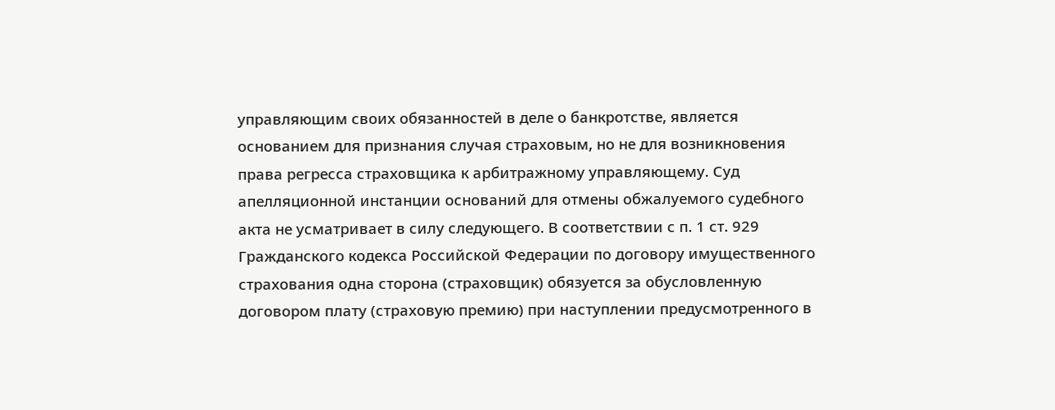управляющим своих обязанностей в деле о банкротстве, является основанием для признания случая страховым, но не для возникновения права регресса страховщика к арбитражному управляющему. Суд апелляционной инстанции оснований для отмены обжалуемого судебного акта не усматривает в силу следующего. В соответствии с п. 1 ст. 929 Гражданского кодекса Российской Федерации по договору имущественного страхования одна сторона (страховщик) обязуется за обусловленную договором плату (страховую премию) при наступлении предусмотренного в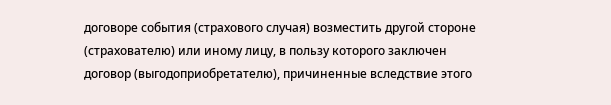договоре события (страхового случая) возместить другой стороне (страхователю) или иному лицу, в пользу которого заключен договор (выгодоприобретателю), причиненные вследствие этого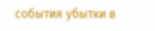события убытки в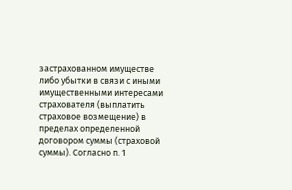застрахованном имуществе либо убытки в связи с иными имущественными интересами страхователя (выплатить страховое возмещение) в пределах определенной договором суммы (страховой суммы). Согласно п. 1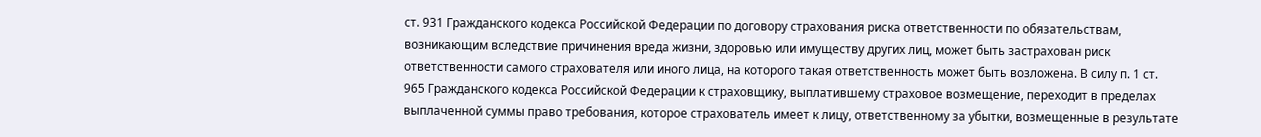ст. 931 Гражданского кодекса Российской Федерации по договору страхования риска ответственности по обязательствам, возникающим вследствие причинения вреда жизни, здоровью или имуществу других лиц, может быть застрахован риск ответственности самого страхователя или иного лица, на которого такая ответственность может быть возложена. В силу п. 1 ст. 965 Гражданского кодекса Российской Федерации к страховщику, выплатившему страховое возмещение, переходит в пределах выплаченной суммы право требования, которое страхователь имеет к лицу, ответственному за убытки, возмещенные в результате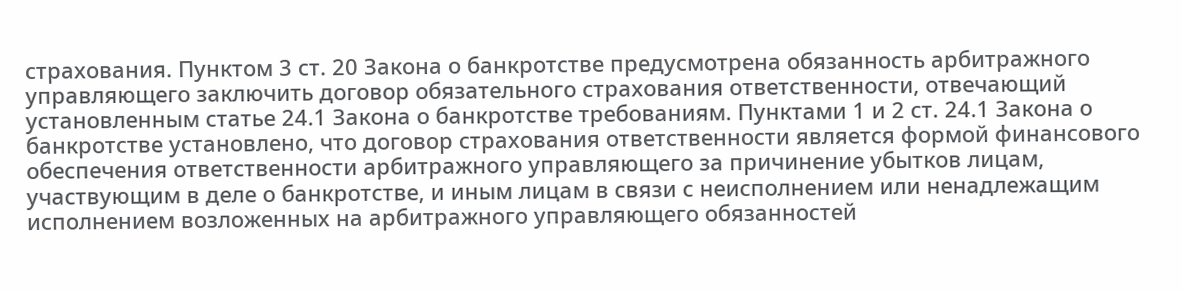страхования. Пунктом 3 ст. 20 Закона о банкротстве предусмотрена обязанность арбитражного управляющего заключить договор обязательного страхования ответственности, отвечающий установленным статье 24.1 Закона о банкротстве требованиям. Пунктами 1 и 2 ст. 24.1 Закона о банкротстве установлено, что договор страхования ответственности является формой финансового обеспечения ответственности арбитражного управляющего за причинение убытков лицам, участвующим в деле о банкротстве, и иным лицам в связи с неисполнением или ненадлежащим исполнением возложенных на арбитражного управляющего обязанностей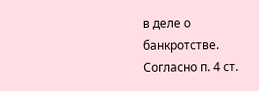в деле о банкротстве. Согласно п. 4 ст.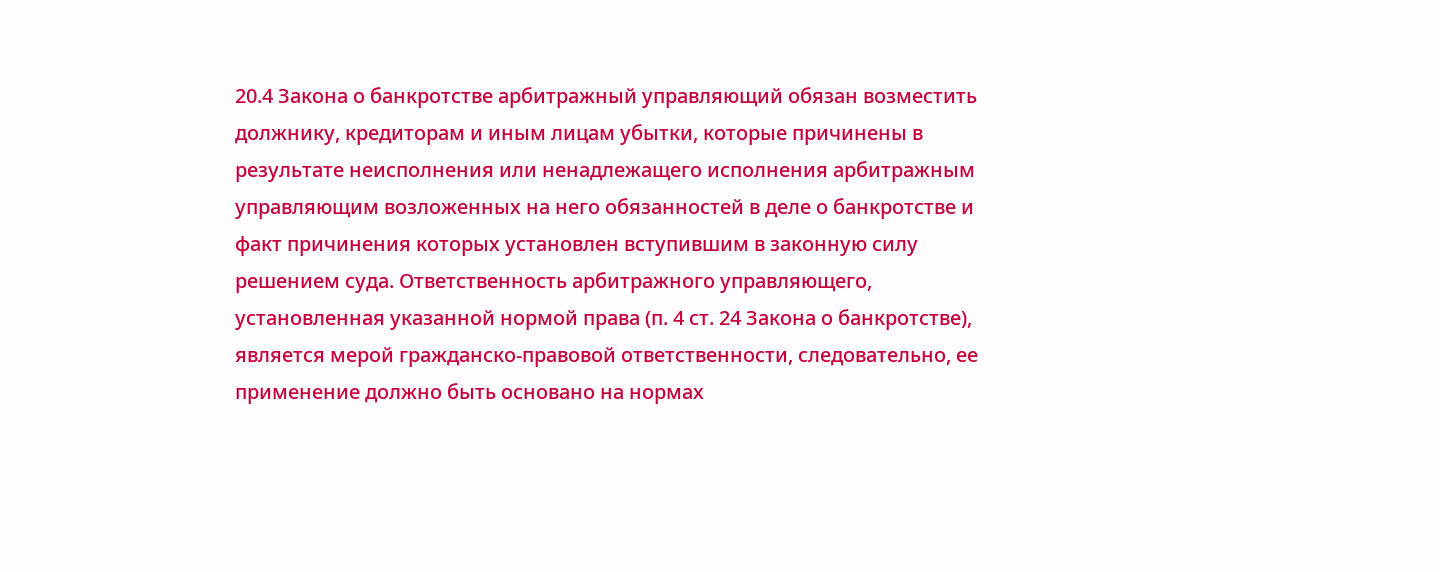20.4 Закона о банкротстве арбитражный управляющий обязан возместить должнику, кредиторам и иным лицам убытки, которые причинены в результате неисполнения или ненадлежащего исполнения арбитражным управляющим возложенных на него обязанностей в деле о банкротстве и факт причинения которых установлен вступившим в законную силу решением суда. Ответственность арбитражного управляющего, установленная указанной нормой права (п. 4 ст. 24 Закона о банкротстве), является мерой гражданско-правовой ответственности, следовательно, ее применение должно быть основано на нормах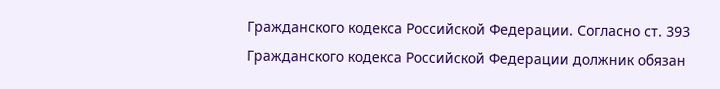Гражданского кодекса Российской Федерации. Согласно ст. 393 Гражданского кодекса Российской Федерации должник обязан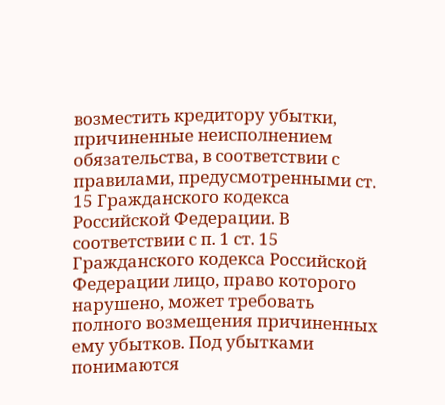возместить кредитору убытки, причиненные неисполнением обязательства, в соответствии с правилами, предусмотренными ст. 15 Гражданского кодекса Российской Федерации. В соответствии с п. 1 ст. 15 Гражданского кодекса Российской Федерации лицо, право которого нарушено, может требовать полного возмещения причиненных ему убытков. Под убытками понимаются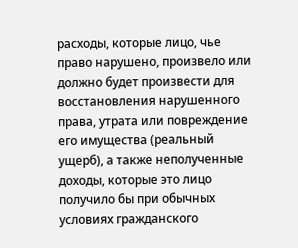расходы, которые лицо, чье право нарушено, произвело или должно будет произвести для восстановления нарушенного права, утрата или повреждение его имущества (реальный ущерб), а также неполученные доходы, которые это лицо получило бы при обычных условиях гражданского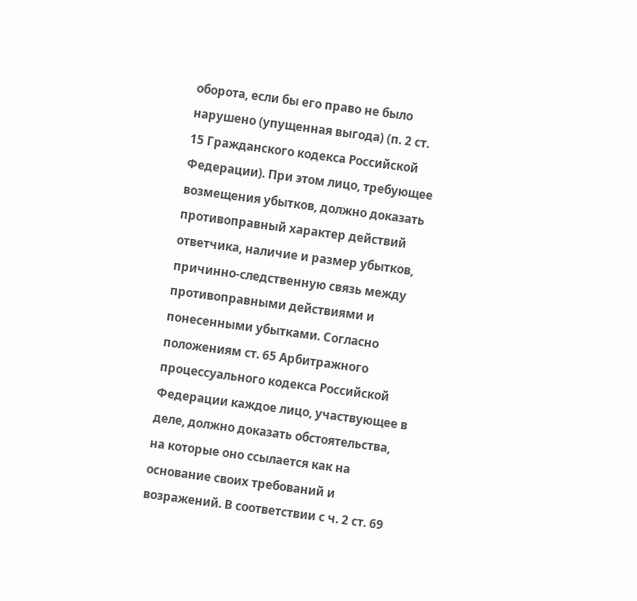оборота, если бы его право не было нарушено (упущенная выгода) (п. 2 ст. 15 Гражданского кодекса Российской Федерации). При этом лицо, требующее возмещения убытков, должно доказать противоправный характер действий ответчика, наличие и размер убытков, причинно-следственную связь между противоправными действиями и понесенными убытками. Согласно положениям ст. 65 Арбитражного процессуального кодекса Российской Федерации каждое лицо, участвующее в деле, должно доказать обстоятельства, на которые оно ссылается как на основание своих требований и возражений. В соответствии с ч. 2 ст. 69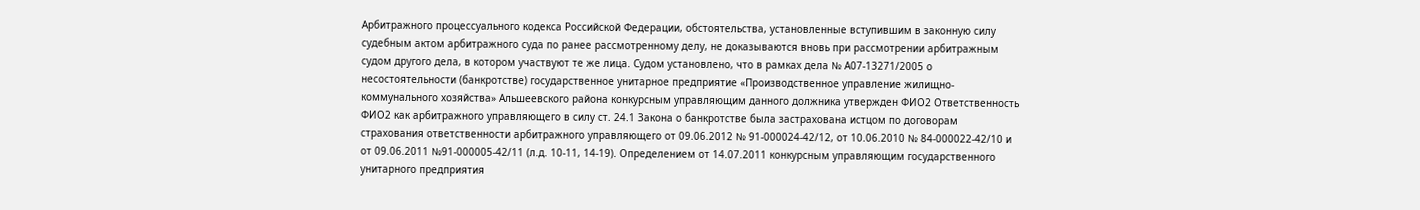Арбитражного процессуального кодекса Российской Федерации, обстоятельства, установленные вступившим в законную силу судебным актом арбитражного суда по ранее рассмотренному делу, не доказываются вновь при рассмотрении арбитражным судом другого дела, в котором участвуют те же лица. Судом установлено, что в рамках дела № А07-13271/2005 о несостоятельности (банкротстве) государственное унитарное предприятие «Производственное управление жилищно-коммунального хозяйства» Альшеевского района конкурсным управляющим данного должника утвержден ФИО2 Ответственность ФИО2 как арбитражного управляющего в силу ст. 24.1 Закона о банкротстве была застрахована истцом по договорам страхования ответственности арбитражного управляющего от 09.06.2012 № 91-000024-42/12, от 10.06.2010 № 84-000022-42/10 и от 09.06.2011 №91-000005-42/11 (л.д. 10-11, 14-19). Определением от 14.07.2011 конкурсным управляющим государственного унитарного предприятия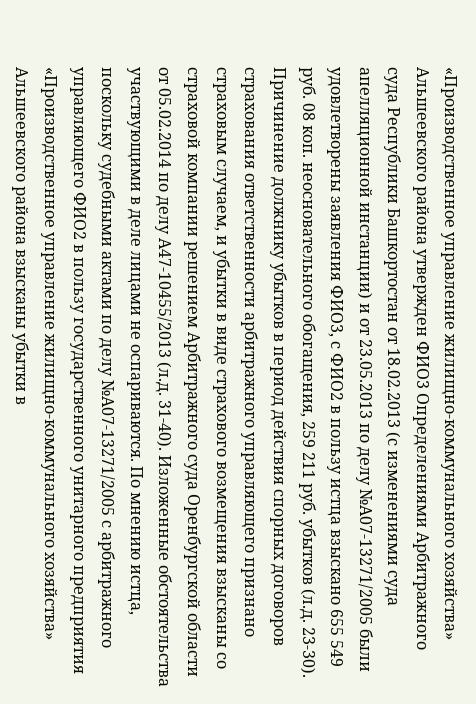«Производственное управление жилищно-коммунального хозяйства» Альшеевского района утвержден ФИО3 Определениями Арбитражного суда Республики Башкортостан от 18.02.2013 (с изменениями суда апелляционной инстанции) и от 23.05.2013 по делу №А07-13271/2005 были удовлетворены заявления ФИО3, с ФИО2 в пользу истца взыскано 655 549 руб. 08 коп. неосновательного обогащения, 259 211 руб. убытков (л.д. 23-30). Причинение должнику убытков в период действия спорных договоров страхования ответственности арбитражного управляющего признано страховым случаем, и убытки в виде страхового возмещения взысканы со страховой компании решением Арбитражного суда Оренбургской области от 05.02.2014 по делу А47-10455/2013 (л.д. 31-40). Изложенные обстоятельства участвующими в деле лицами не оспариваются. По мнению истца, поскольку судебными актами по делу №А07-13271/2005 с арбитражного управляющего ФИО2 в пользу государственного унитарного предприятия «Производственное управление жилищно-коммунального хозяйства» Альшеевского района взысканы убытки в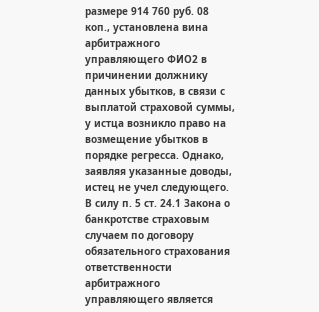размере 914 760 руб. 08 коп., установлена вина арбитражного управляющего ФИО2 в причинении должнику данных убытков, в связи с выплатой страховой суммы, у истца возникло право на возмещение убытков в порядке регресса. Однако, заявляя указанные доводы, истец не учел следующего. В силу п. 5 ст. 24.1 Закона о банкротстве страховым случаем по договору обязательного страхования ответственности арбитражного управляющего является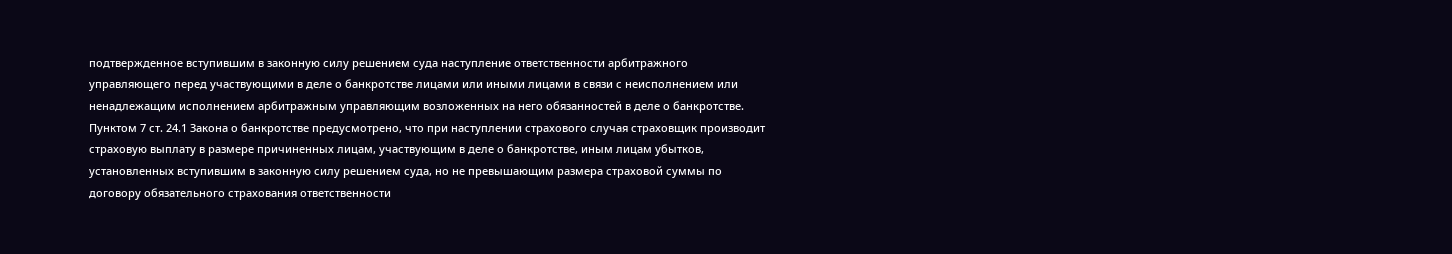подтвержденное вступившим в законную силу решением суда наступление ответственности арбитражного управляющего перед участвующими в деле о банкротстве лицами или иными лицами в связи с неисполнением или ненадлежащим исполнением арбитражным управляющим возложенных на него обязанностей в деле о банкротстве. Пунктом 7 ст. 24.1 Закона о банкротстве предусмотрено, что при наступлении страхового случая страховщик производит страховую выплату в размере причиненных лицам, участвующим в деле о банкротстве, иным лицам убытков, установленных вступившим в законную силу решением суда, но не превышающим размера страховой суммы по договору обязательного страхования ответственности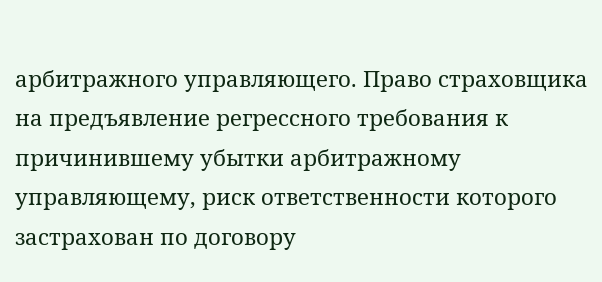арбитражного управляющего. Право страховщика на предъявление регрессного требования к причинившему убытки арбитражному управляющему, риск ответственности которого застрахован по договору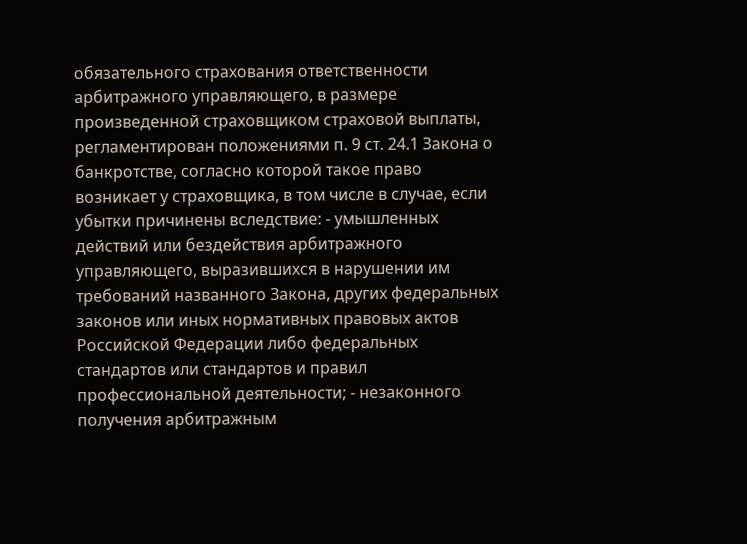обязательного страхования ответственности арбитражного управляющего, в размере произведенной страховщиком страховой выплаты, регламентирован положениями п. 9 ст. 24.1 Закона о банкротстве, согласно которой такое право возникает у страховщика, в том числе в случае, если убытки причинены вследствие: - умышленных действий или бездействия арбитражного управляющего, выразившихся в нарушении им требований названного Закона, других федеральных законов или иных нормативных правовых актов Российской Федерации либо федеральных стандартов или стандартов и правил профессиональной деятельности; - незаконного получения арбитражным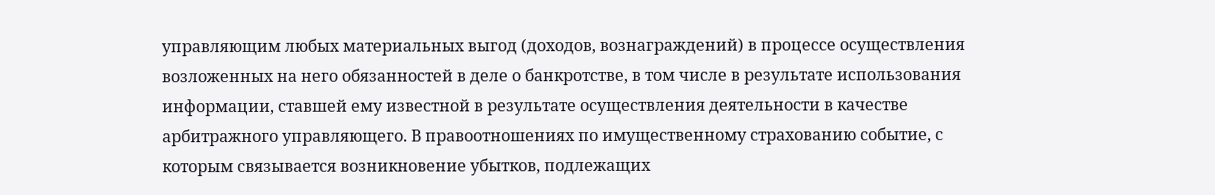управляющим любых материальных выгод (доходов, вознаграждений) в процессе осуществления возложенных на него обязанностей в деле о банкротстве, в том числе в результате использования информации, ставшей ему известной в результате осуществления деятельности в качестве арбитражного управляющего. В правоотношениях по имущественному страхованию событие, с которым связывается возникновение убытков, подлежащих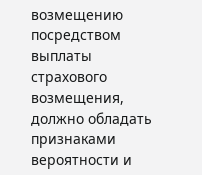возмещению посредством выплаты страхового возмещения, должно обладать признаками вероятности и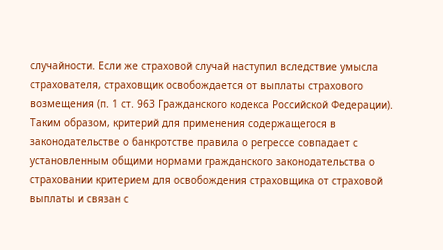случайности. Если же страховой случай наступил вследствие умысла страхователя, страховщик освобождается от выплаты страхового возмещения (п. 1 ст. 963 Гражданского кодекса Российской Федерации). Таким образом, критерий для применения содержащегося в законодательстве о банкротстве правила о регрессе совпадает с установленным общими нормами гражданского законодательства о страховании критерием для освобождения страховщика от страховой выплаты и связан с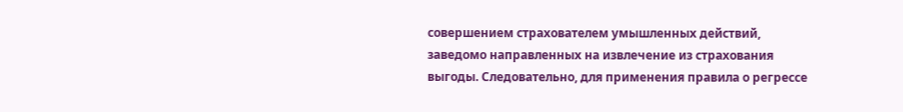совершением страхователем умышленных действий, заведомо направленных на извлечение из страхования выгоды. Следовательно, для применения правила о регрессе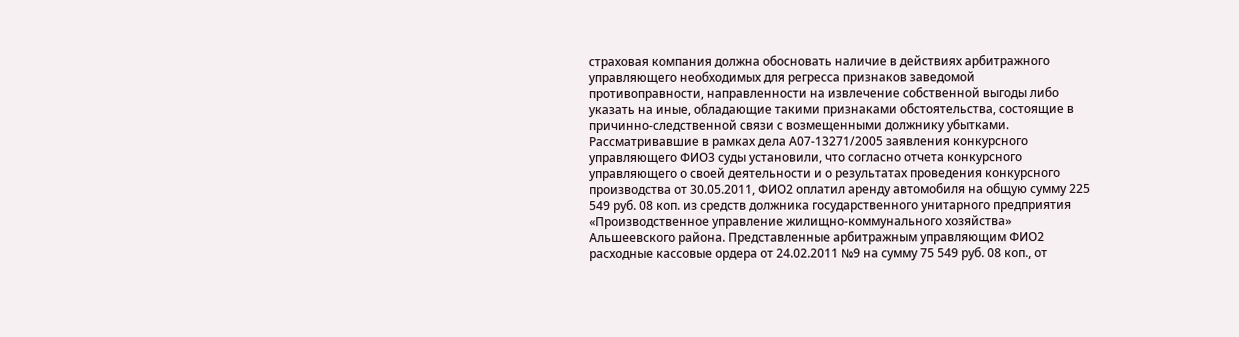страховая компания должна обосновать наличие в действиях арбитражного управляющего необходимых для регресса признаков заведомой противоправности, направленности на извлечение собственной выгоды либо указать на иные, обладающие такими признаками обстоятельства, состоящие в причинно-следственной связи с возмещенными должнику убытками. Рассматривавшие в рамках дела А07-13271/2005 заявления конкурсного управляющего ФИО3 суды установили, что согласно отчета конкурсного управляющего о своей деятельности и о результатах проведения конкурсного производства от 30.05.2011, ФИО2 оплатил аренду автомобиля на общую сумму 225 549 руб. 08 коп. из средств должника государственного унитарного предприятия «Производственное управление жилищно-коммунального хозяйства» Альшеевского района. Представленные арбитражным управляющим ФИО2 расходные кассовые ордера от 24.02.2011 №9 на сумму 75 549 руб. 08 коп., от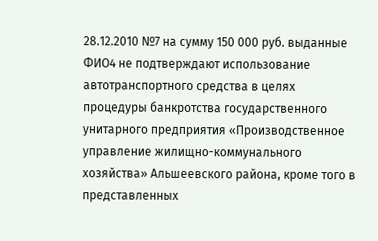28.12.2010 №7 на сумму 150 000 руб. выданные ФИО4 не подтверждают использование автотранспортного средства в целях процедуры банкротства государственного унитарного предприятия «Производственное управление жилищно-коммунального хозяйства» Альшеевского района, кроме того в представленных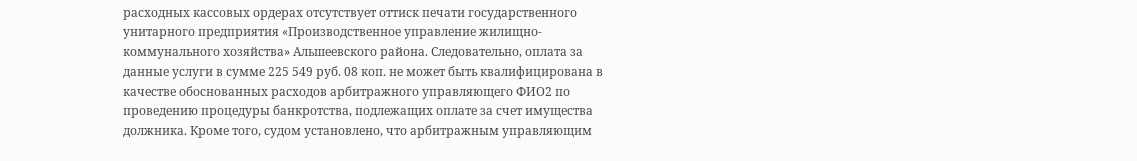расходных кассовых ордерах отсутствует оттиск печати государственного унитарного предприятия «Производственное управление жилищно-коммунального хозяйства» Альшеевского района. Следовательно, оплата за данные услуги в сумме 225 549 руб. 08 коп. не может быть квалифицирована в качестве обоснованных расходов арбитражного управляющего ФИО2 по проведению процедуры банкротства, подлежащих оплате за счет имущества должника. Кроме того, судом установлено, что арбитражным управляющим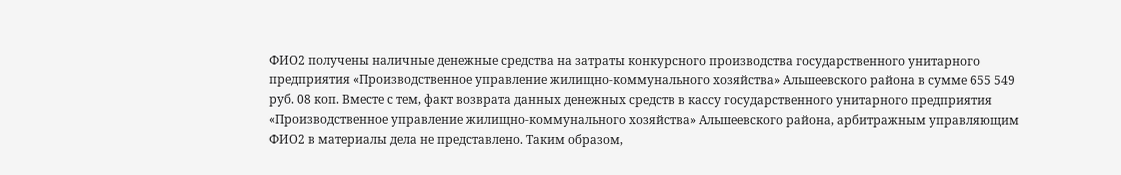ФИО2 получены наличные денежные средства на затраты конкурсного производства государственного унитарного предприятия «Производственное управление жилищно-коммунального хозяйства» Альшеевского района в сумме 655 549 руб. 08 коп. Вместе с тем, факт возврата данных денежных средств в кассу государственного унитарного предприятия «Производственное управление жилищно-коммунального хозяйства» Альшеевского района, арбитражным управляющим ФИО2 в материалы дела не представлено. Таким образом,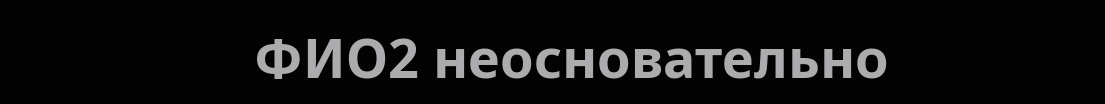ФИО2 неосновательно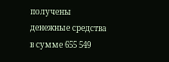получены денежные средства в сумме 655 549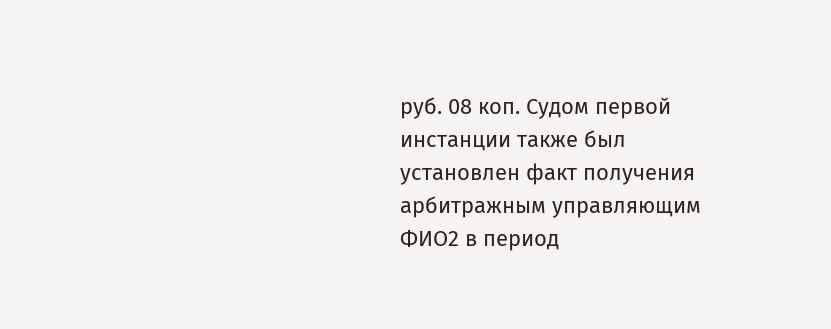руб. 08 коп. Судом первой инстанции также был установлен факт получения арбитражным управляющим ФИО2 в период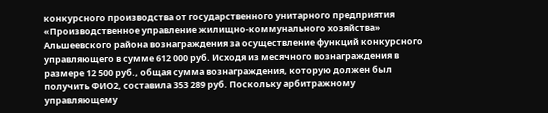конкурсного производства от государственного унитарного предприятия «Производственное управление жилищно-коммунального хозяйства» Альшеевского района вознаграждения за осуществление функций конкурсного управляющего в сумме 612 000 руб. Исходя из месячного вознаграждения в размере 12 500 руб., общая сумма вознаграждения, которую должен был получить ФИО2, составила 353 289 руб. Поскольку арбитражному управляющему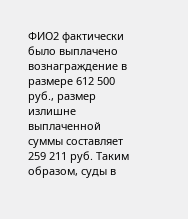ФИО2 фактически было выплачено вознаграждение в размере 612 500 руб., размер излишне выплаченной суммы составляет 259 211 руб. Таким образом, суды в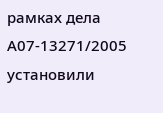рамках дела А07-13271/2005 установили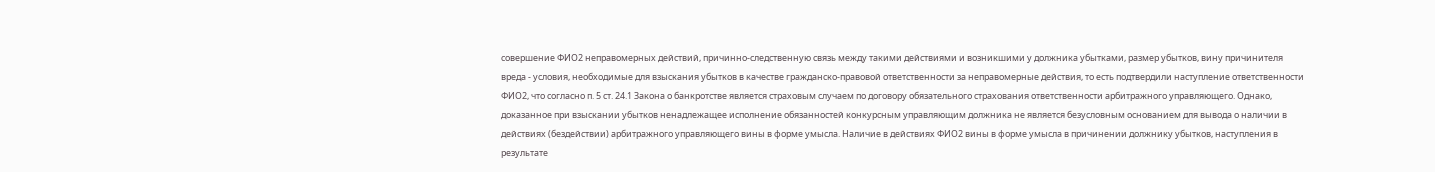совершение ФИО2 неправомерных действий, причинно-следственную связь между такими действиями и возникшими у должника убытками, размер убытков, вину причинителя вреда - условия, необходимые для взыскания убытков в качестве гражданско-правовой ответственности за неправомерные действия, то есть подтвердили наступление ответственности ФИО2, что согласно п. 5 ст. 24.1 Закона о банкротстве является страховым случаем по договору обязательного страхования ответственности арбитражного управляющего. Однако, доказанное при взыскании убытков ненадлежащее исполнение обязанностей конкурсным управляющим должника не является безусловным основанием для вывода о наличии в действиях (бездействии) арбитражного управляющего вины в форме умысла. Наличие в действиях ФИО2 вины в форме умысла в причинении должнику убытков, наступления в результате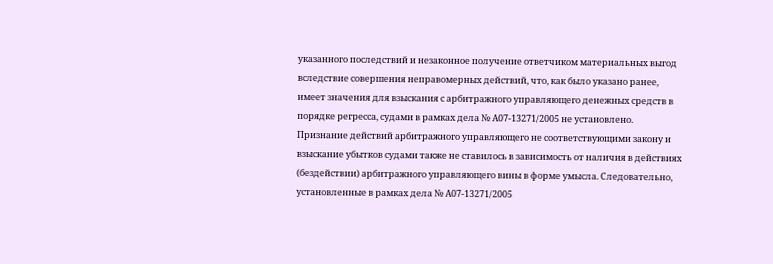указанного последствий и незаконное получение ответчиком материальных выгод вследствие совершения неправомерных действий, что, как было указано ранее, имеет значения для взыскания с арбитражного управляющего денежных средств в порядке регресса, судами в рамках дела № А07-13271/2005 не установлено. Признание действий арбитражного управляющего не соответствующими закону и взыскание убытков судами также не ставилось в зависимость от наличия в действиях (бездействии) арбитражного управляющего вины в форме умысла. Следовательно, установленные в рамках дела № А07-13271/2005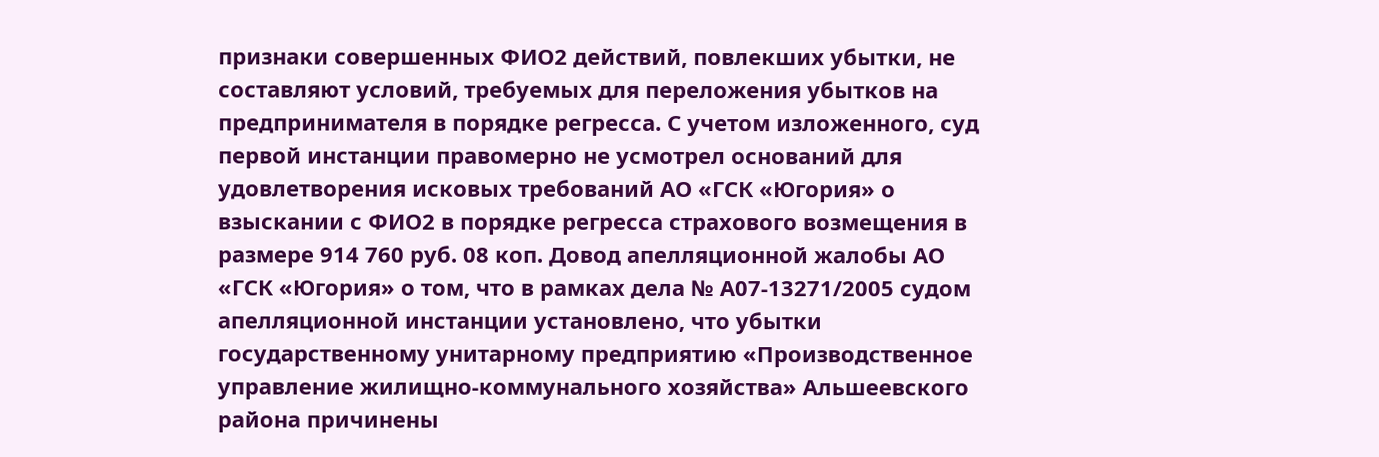признаки совершенных ФИО2 действий, повлекших убытки, не составляют условий, требуемых для переложения убытков на предпринимателя в порядке регресса. С учетом изложенного, суд первой инстанции правомерно не усмотрел оснований для удовлетворения исковых требований АО «ГСК «Югория» о взыскании с ФИО2 в порядке регресса страхового возмещения в размере 914 760 руб. 08 коп. Довод апелляционной жалобы АО «ГСК «Югория» о том, что в рамках дела № А07-13271/2005 судом апелляционной инстанции установлено, что убытки государственному унитарному предприятию «Производственное управление жилищно-коммунального хозяйства» Альшеевского района причинены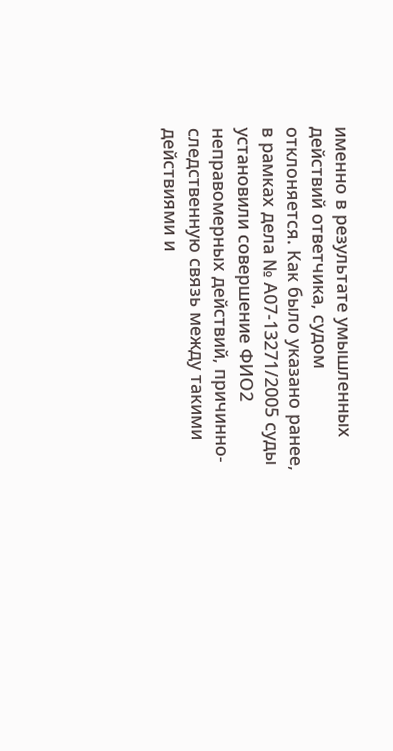именно в результате умышленных действий ответчика, судом отклоняется. Как было указано ранее, в рамках дела № А07-13271/2005 суды установили совершение ФИО2 неправомерных действий, причинно-следственную связь между такими действиями и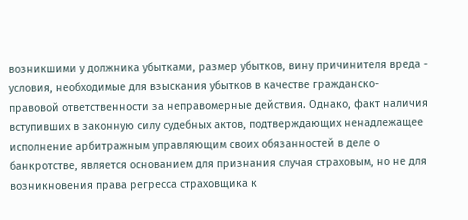возникшими у должника убытками, размер убытков, вину причинителя вреда - условия, необходимые для взыскания убытков в качестве гражданско-правовой ответственности за неправомерные действия. Однако, факт наличия вступивших в законную силу судебных актов, подтверждающих ненадлежащее исполнение арбитражным управляющим своих обязанностей в деле о банкротстве, является основанием для признания случая страховым, но не для возникновения права регресса страховщика к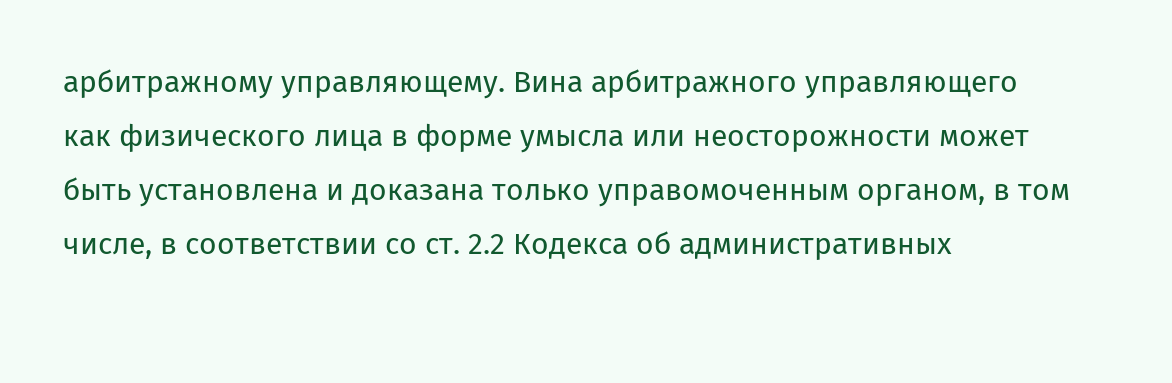арбитражному управляющему. Вина арбитражного управляющего как физического лица в форме умысла или неосторожности может быть установлена и доказана только управомоченным органом, в том числе, в соответствии со ст. 2.2 Кодекса об административных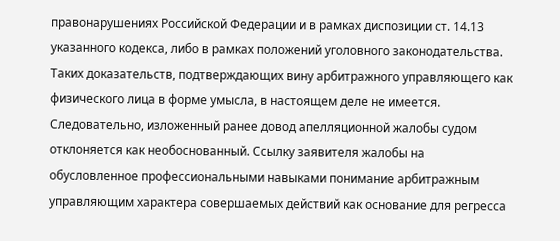правонарушениях Российской Федерации и в рамках диспозиции ст. 14.13 указанного кодекса, либо в рамках положений уголовного законодательства. Таких доказательств, подтверждающих вину арбитражного управляющего как физического лица в форме умысла, в настоящем деле не имеется. Следовательно, изложенный ранее довод апелляционной жалобы судом отклоняется как необоснованный. Ссылку заявителя жалобы на обусловленное профессиональными навыками понимание арбитражным управляющим характера совершаемых действий как основание для регресса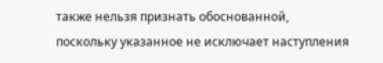также нельзя признать обоснованной, поскольку указанное не исключает наступления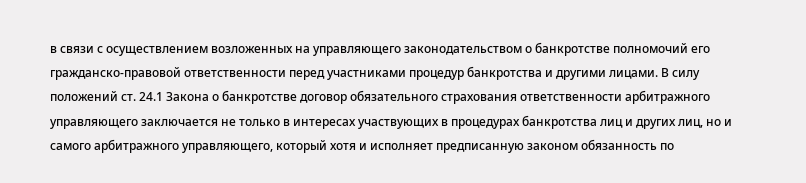в связи с осуществлением возложенных на управляющего законодательством о банкротстве полномочий его гражданско-правовой ответственности перед участниками процедур банкротства и другими лицами. В силу положений ст. 24.1 Закона о банкротстве договор обязательного страхования ответственности арбитражного управляющего заключается не только в интересах участвующих в процедурах банкротства лиц и других лиц, но и самого арбитражного управляющего, который хотя и исполняет предписанную законом обязанность по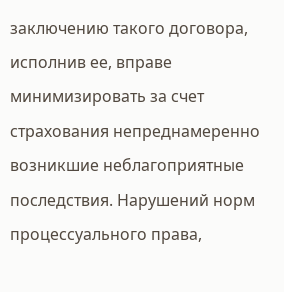заключению такого договора, исполнив ее, вправе минимизировать за счет страхования непреднамеренно возникшие неблагоприятные последствия. Нарушений норм процессуального права,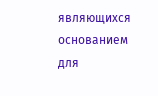являющихся основанием для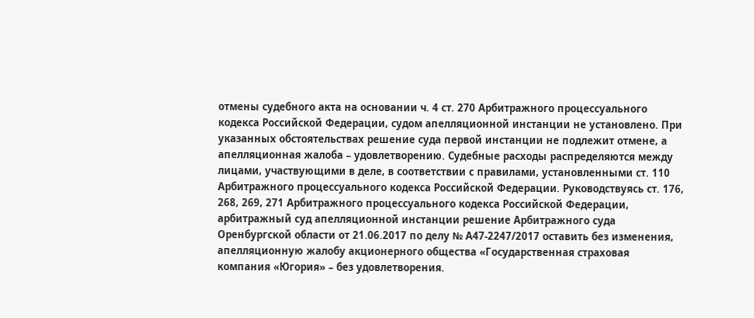отмены судебного акта на основании ч. 4 ст. 270 Арбитражного процессуального кодекса Российской Федерации, судом апелляционной инстанции не установлено. При указанных обстоятельствах решение суда первой инстанции не подлежит отмене, а апелляционная жалоба – удовлетворению. Судебные расходы распределяются между лицами, участвующими в деле, в соответствии с правилами, установленными ст. 110 Арбитражного процессуального кодекса Российской Федерации. Руководствуясь ст. 176, 268, 269, 271 Арбитражного процессуального кодекса Российской Федерации, арбитражный суд апелляционной инстанции решение Арбитражного суда Оренбургской области от 21.06.2017 по делу № А47-2247/2017 оставить без изменения, апелляционную жалобу акционерного общества «Государственная страховая компания «Югория» – без удовлетворения.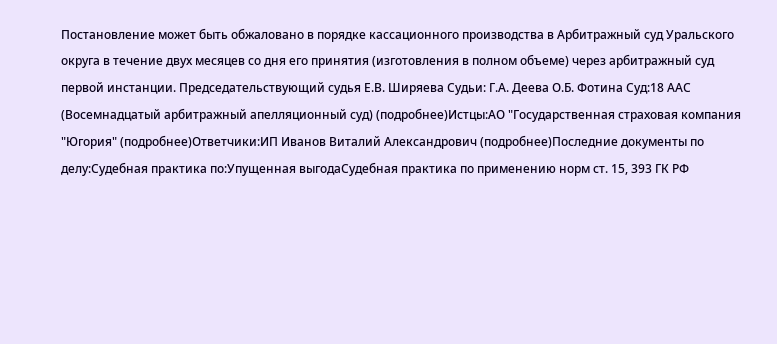Постановление может быть обжаловано в порядке кассационного производства в Арбитражный суд Уральского округа в течение двух месяцев со дня его принятия (изготовления в полном объеме) через арбитражный суд первой инстанции. Председательствующий судья Е.В. Ширяева Судьи: Г.А. Деева О.Б. Фотина Суд:18 ААС (Восемнадцатый арбитражный апелляционный суд) (подробнее)Истцы:АО "Государственная страховая компания "Югория" (подробнее)Ответчики:ИП Иванов Виталий Александрович (подробнее)Последние документы по делу:Судебная практика по:Упущенная выгодаСудебная практика по применению норм ст. 15, 393 ГК РФ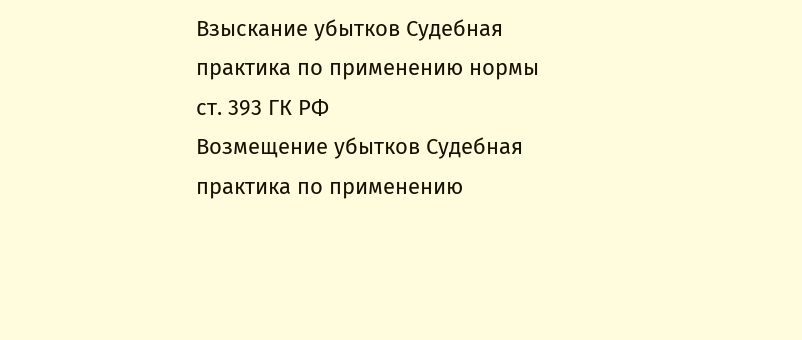Взыскание убытков Судебная практика по применению нормы ст. 393 ГК РФ
Возмещение убытков Судебная практика по применению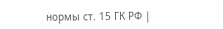нормы ст. 15 ГК РФ |